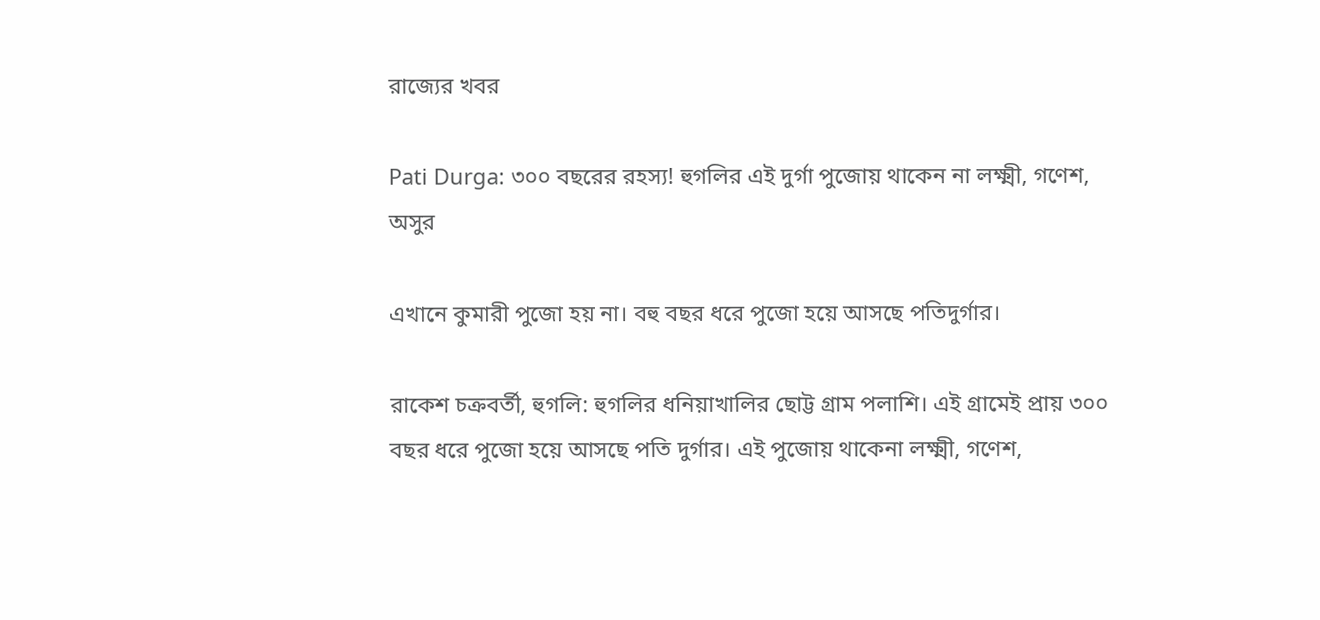রাজ্যের খবর

Pati Durga: ৩০০ বছরের রহস্য! হুগলির এই দুর্গা পুজোয় থাকেন না লক্ষ্মী, গণেশ, অসুর

এখানে কুমারী পুজো হয় না। বহু বছর ধরে পুজো হয়ে আসছে পতিদুর্গার।

রাকেশ চক্রবর্তী, হুগলি: হুগলির ধনিয়াখালির ছোট্ট গ্রাম পলাশি। এই গ্রামেই প্রায় ৩০০ বছর ধরে পুজো হয়ে আসছে পতি দুর্গার। এই পুজোয় থাকেনা লক্ষ্মী, গণেশ,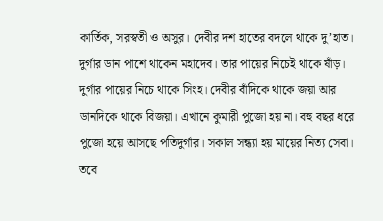কার্তিক, সরস্বতী ও অসুর। দেবীর দশ হাতের বদলে থাকে দু’হাত। দুর্গার ডান পাশে থাকেন মহাদেব। তার পায়ের নিচেই থাকে ষাঁড়। দুর্গার পায়ের নিচে থাকে সিংহ। দেবীর বাঁদিকে থাকে জয়া আর ডানদিকে থাকে বিজয়া। এখানে কুমারী পুজো হয় না। বহু বছর ধরে পুজো হয়ে আসছে পতিদুর্গার। সকাল সন্ধ্যা হয় মায়ের নিত্য সেবা। তবে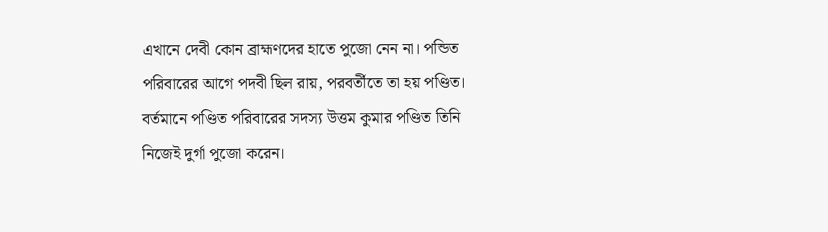এখানে দেবী কোন ব্রাহ্মণদের হাতে পুজো নেন না। পন্ডিত পরিবারের আগে পদবী ছিল রায়, পরবর্তীতে তা হয় পণ্ডিত। বর্তমানে পণ্ডিত পরিবারের সদস্য উত্তম কুমার পণ্ডিত তিনি নিজেই দুর্গা পুজো করেন।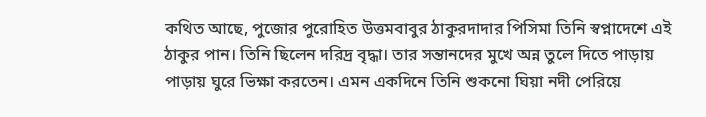কথিত আছে, পুজোর পুরোহিত উত্তমবাবুর ঠাকুরদাদার পিসিমা তিনি স্বপ্নাদেশে এই ঠাকুর পান। তিনি ছিলেন দরিদ্র বৃদ্ধা। তার সন্তানদের মুখে অন্ন তুলে দিতে পাড়ায় পাড়ায় ঘুরে ভিক্ষা করতেন। এমন একদিনে তিনি শুকনো ঘিয়া নদী পেরিয়ে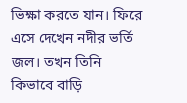ভিক্ষা করতে যান। ফিরে এসে দেখেন নদীর ভর্তি জল। তখন তিনি কিভাবে বাড়ি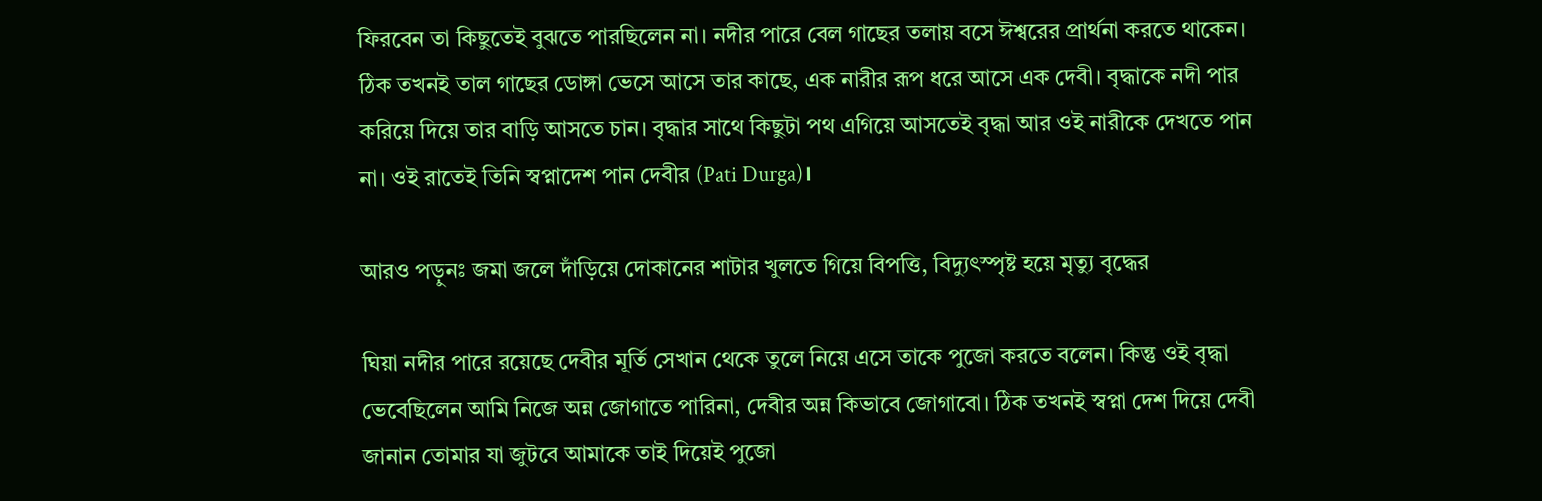ফিরবেন তা কিছুতেই বুঝতে পারছিলেন না। নদীর পারে বেল গাছের তলায় বসে ঈশ্বরের প্রার্থনা করতে থাকেন। ঠিক তখনই তাল গাছের ডোঙ্গা ভেসে আসে তার কাছে, এক নারীর রূপ ধরে আসে এক দেবী। বৃদ্ধাকে নদী পার করিয়ে দিয়ে তার বাড়ি আসতে চান। বৃদ্ধার সাথে কিছুটা পথ এগিয়ে আসতেই বৃদ্ধা আর ওই নারীকে দেখতে পান না। ওই রাতেই তিনি স্বপ্নাদেশ পান দেবীর (Pati Durga)।

আরও পড়ুনঃ জমা জলে দাঁড়িয়ে দোকানের শাটার খুলতে গিয়ে বিপত্তি, বিদ্যুৎস্পৃষ্ট হয়ে মৃত্যু বৃদ্ধের

ঘিয়া নদীর পারে রয়েছে দেবীর মূর্তি সেখান থেকে তুলে নিয়ে এসে তাকে পুজো করতে বলেন। কিন্তু ওই বৃদ্ধা ভেবেছিলেন আমি নিজে অন্ন জোগাতে পারিনা, দেবীর অন্ন কিভাবে জোগাবো। ঠিক তখনই স্বপ্না দেশ দিয়ে দেবী জানান তোমার যা জুটবে আমাকে তাই দিয়েই পুজো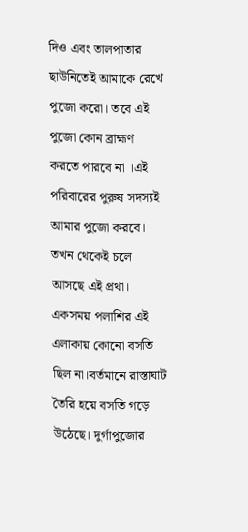দিও এবং তালপাতার ছাউনিতেই আমাকে রেখে পুজো করো। তবে এই পুজো কোন ব্রাহ্মণ করতে পারবে না ।এই পরিবারের পুরুষ সদস্যই আমার পুজো করবে। তখন থেকেই চলে আসছে এই প্রথা।
একসময় পলাশির এই এলাকায় কোনো বসতি ছিল না।বর্তমানে রাস্তাঘাট তৈরি হয়ে বসতি গড়ে উঠেছে। দুর্গাপুজোর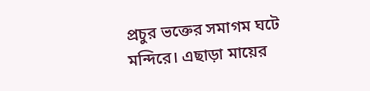প্রচুর ভক্তের সমাগম ঘটে মন্দিরে। এছাড়া মায়ের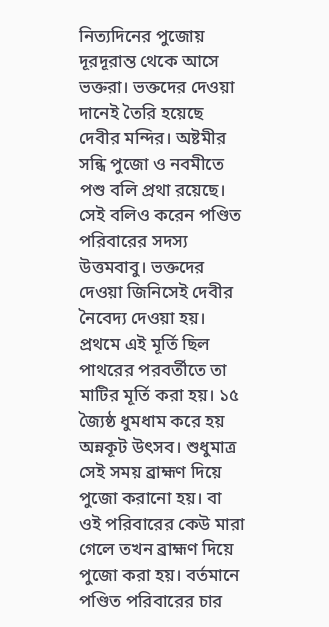নিত্যদিনের পুজোয় দূরদূরান্ত থেকে আসে ভক্তরা। ভক্তদের দেওয়া দানেই তৈরি হয়েছে দেবীর মন্দির। অষ্টমীর সন্ধি পুজো ও নবমীতে পশু বলি প্রথা রয়েছে। সেই বলিও করেন পণ্ডিত পরিবারের সদস্য উত্তমবাবু। ভক্তদের দেওয়া জিনিসেই দেবীর নৈবেদ্য দেওয়া হয়। প্রথমে এই মূর্তি ছিল পাথরের পরবর্তীতে তা মাটির মূর্তি করা হয়। ১৫ জ্যৈষ্ঠ ধুমধাম করে হয় অন্নকূট উৎসব। শুধুমাত্র সেই সময় ব্রাহ্মণ দিয়ে পুজো করানো হয়। বা ওই পরিবারের কেউ মারা গেলে তখন ব্রাহ্মণ দিয়ে পুজো করা হয়। বর্তমানে পণ্ডিত পরিবারের চার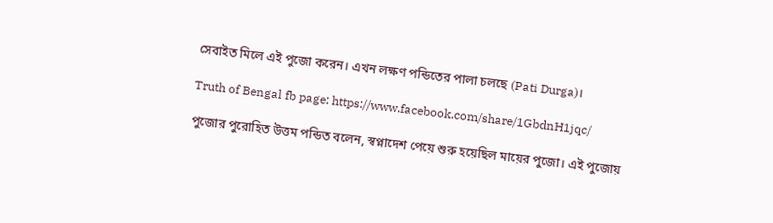সেবাইত মিলে এই পুজো করেন। এখন লক্ষণ পন্ডিতের পালা চলছে (Pati Durga)।

Truth of Bengal fb page: https://www.facebook.com/share/1GbdnH1jqc/

পুজোর পুরোহিত উত্তম পন্ডিত বলেন, স্বপ্নাদেশ পেয়ে শুরু হয়েছিল মায়ের পুজো। এই পুজোয়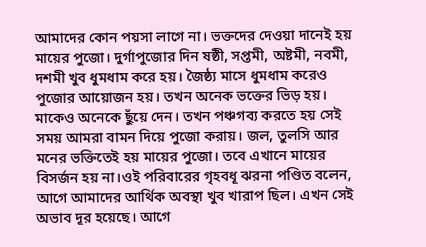আমাদের কোন পয়সা লাগে না। ভক্তদের দেওয়া দানেই হয় মায়ের পুজো। দুর্গাপুজোর দিন ষষ্ঠী, সপ্তমী, অষ্টমী, নবমী, দশমী খুব ধুমধাম করে হয়। জৈষ্ঠ্য মাসে ধুমধাম করেও পুজোর আয়োজন হয়। তখন অনেক ভক্তের ভিড় হয়। মাকেও অনেকে ছুঁয়ে দেন। তখন পঞ্চগব্য করতে হয় সেই সময় আমরা বামন দিয়ে পুজো করায়। জল, তুলসি আর মনের ভক্তিতেই হয় মায়ের পুজো। তবে এখানে মায়ের বিসর্জন হয় না।ওই পরিবারের গৃহবধূ ঝরনা পণ্ডিত বলেন, আগে আমাদের আর্থিক অবস্থা খুব খারাপ ছিল। এখন সেই অভাব দূর হয়েছে। আগে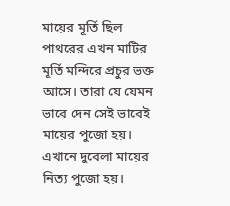মায়ের মূর্তি ছিল পাথরের এখন মাটির মূর্তি মন্দিরে প্রচুর ভক্ত আসে। তারা যে যেমন ভাবে দেন সেই ভাবেই মায়ের পুজো হয়। এখানে দুবেলা মায়ের নিত্য পুজো হয়।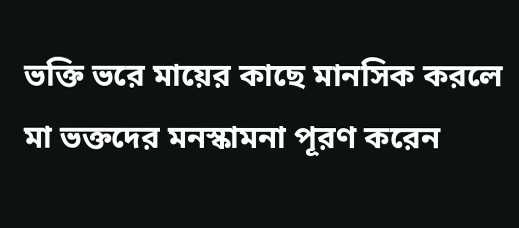ভক্তি ভরে মায়ের কাছে মানসিক করলে মা ভক্তদের মনস্কামনা পূরণ করেন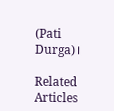(Pati Durga)।

Related Articles